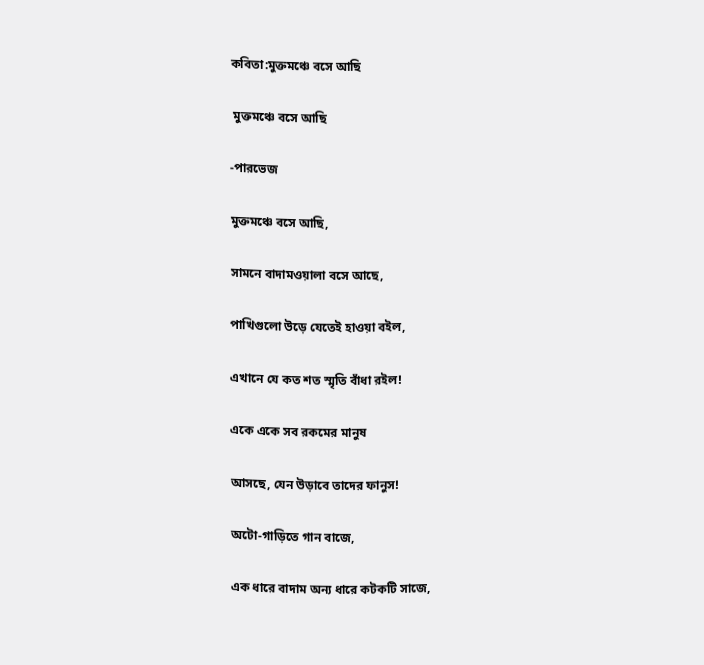কবিতা:মুক্তমঞ্চে বসে আছি

 মুক্তমঞ্চে বসে আছি

-পারভেজ

মুক্তমঞ্চে বসে আছি,

সামনে বাদামওয়ালা বসে আছে,

পাখিগুলো উড়ে যেতেই হাওয়া বইল,

এখানে যে কত শত স্মৃতি বাঁধা র‌ইল!

একে একে সব রকমের মানুষ

আসছে, যেন উড়াবে তাদের ফানুস!

অটো-গাড়িতে গান বাজে,

এক ধারে বাদাম অন্য ধারে কটকটি সাজে,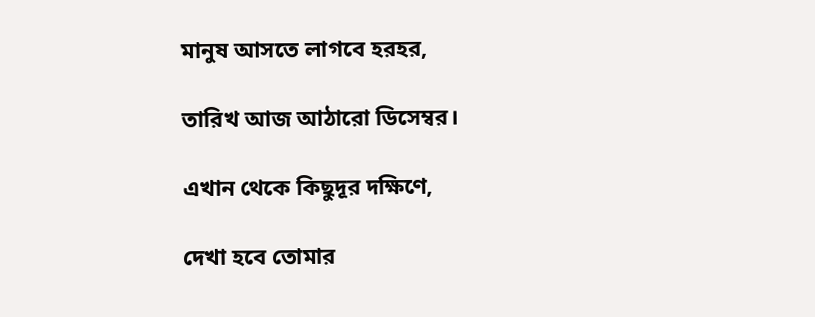মানুষ আসতে লাগবে হরহর,

তারিখ আজ আঠারো ডিসেম্বর।

এখান থেকে কিছুদূর দক্ষিণে,

দেখা হবে‌ তোমার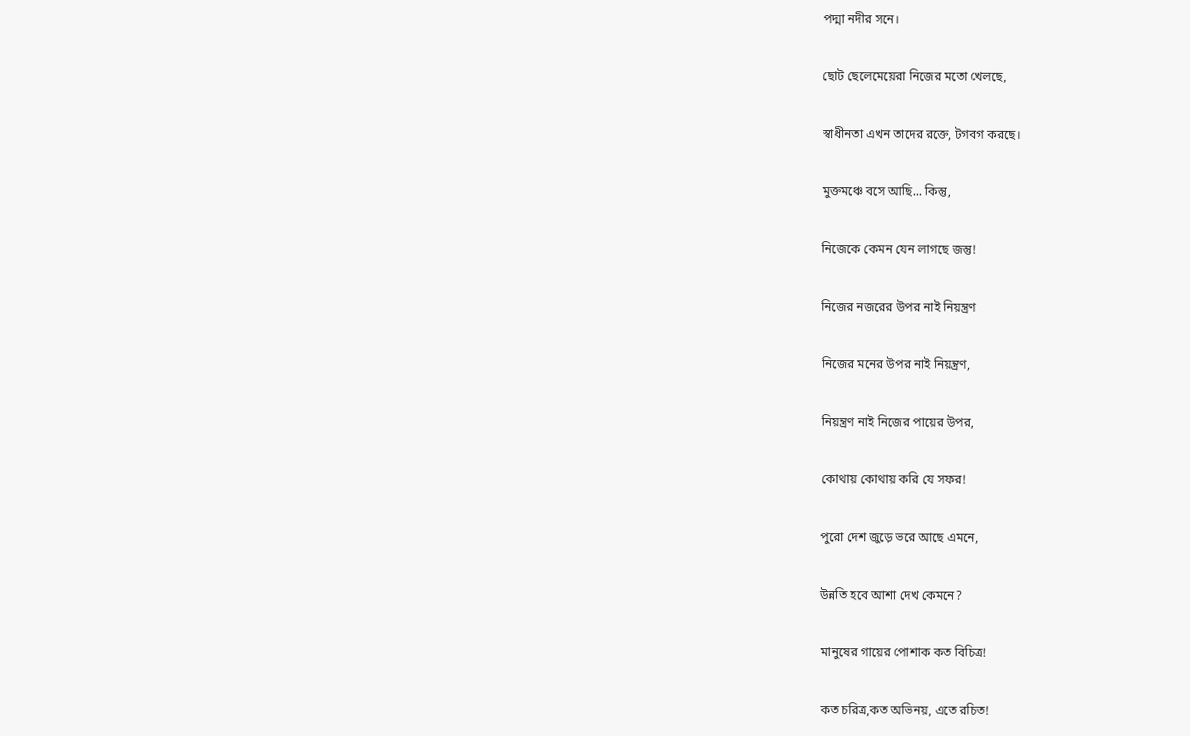পদ্মা নদীর সনে।

ছোট ছেলেমেয়েরা নিজের মতো খেলছে,

স্বাধীনতা এখন তাদের রক্তে, টগবগ করছে।

মুক্তমঞ্চে বসে আছি... কিন্তু,

নিজেকে কেমন যেন লাগছে জন্তু!

নিজের নজরের উপর নাই নিয়ন্ত্রণ

নিজের মনের উপর নাই নিয়ন্ত্রণ,

নিয়ন্ত্রণ নাই নিজের পায়ের উপর,

কোথায় কোথায় করি যে সফর!

পুরো দেশ জুড়ে ভরে আছে এমনে,

উন্নতি হবে আশা দেখ কেমনে?

মানুষের গায়ের পোশাক কত বিচিত্র!

কত চরিত্র,কত অভিনয়, এতে রচিত!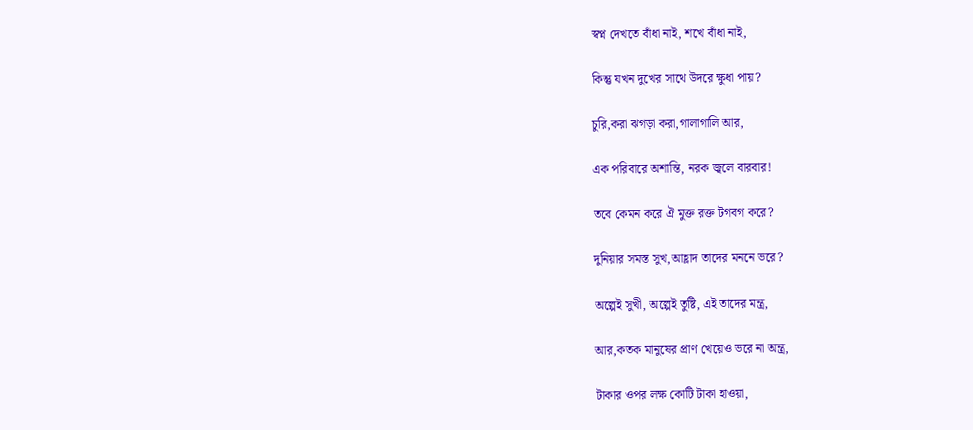স্বপ্ন দেখতে বাঁধা নাই, শখে বাঁধা নাই,

কিন্তু যখন দুখের সাথে উদরে ক্ষুধা পায়?

চুরি,করা ঝগড়া করা,গালাগালি আর,

এক পরিবারে অশান্তি, নরক জ্বলে বারবার!

তবে কেমন করে ঐ মুক্ত রক্ত টগবগ করে?

দুনিয়ার সমস্ত সুখ,আহ্লাদ তাদের মননে ভরে?

অল্পেই সুখী, অল্পেই তুষ্টি, এই তাদের মন্ত্র,

আর,কতক মানুষের প্রাণ খেয়েও ভরে না অন্ত্র,

টাকার ওপর লক্ষ কোটি টাকা হাওয়া,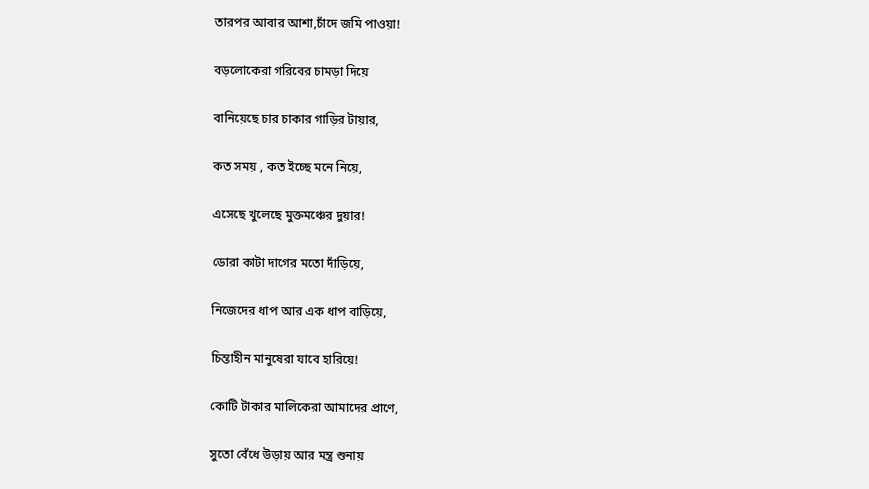তারপর আবার আশা,চাঁদে জমি পাওয়া!

বড়লোকেরা গরিবের চামড়া দিয়ে

বানিয়েছে চার চাকার গাড়ির টায়ার,

কত সময় , কত ইচ্ছে মনে নিয়ে,

এসেছে খুলেছে মুক্তমঞ্চের দুয়ার!

ডোরা কাটা দাগের মতো দাঁড়িয়ে,

নিজেদের ধাপ আর এক ধাপ বাড়িয়ে,

চিন্তাহীন মানুষেরা যাবে হারিয়ে!

কোটি টাকার মালিকেরা আমাদের প্রাণে,

সুতো বেঁধে উড়ায় আর মন্ত্র শুনায়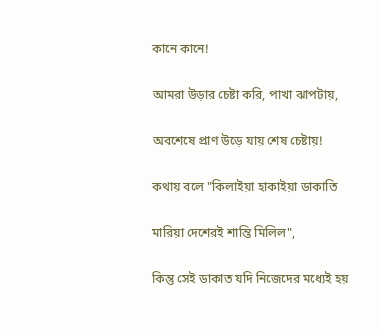কানে কানে!

আমরা উড়ার চেষ্টা করি, পাখা ঝাপটায়,

অবশেষে প্রাণ উড়ে যায় শেষ চেষ্টায়!

কথায় বলে "কিলাইয়া হাকাইয়া ডাকাতি

মারিয়া দেশেরই শান্তি মিলিল",

কিন্তু সেই ডাকাত যদি নিজেদের মধ্যেই হয়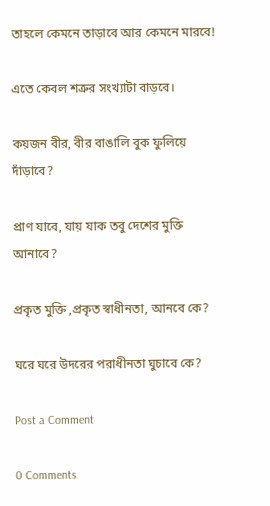তাহলে কেমনে তাড়াবে আর কেমনে মারবে!

এতে কেবল শত্রুর সংখ্যাটা বাড়বে।

কয়জন বীর, বীর বাঙালি বুক ফুলিয়ে দাঁড়াবে?

প্রাণ যাবে, যায় যাক তবু দেশের মুক্তি আনাবে?

প্রকৃত মুক্তি ,প্রকৃত স্বাধীনতা, আনবে কে?

ঘরে ঘরে উদরের পরাধীনতা ঘুচাবে কে?

Post a Comment

0 Comments